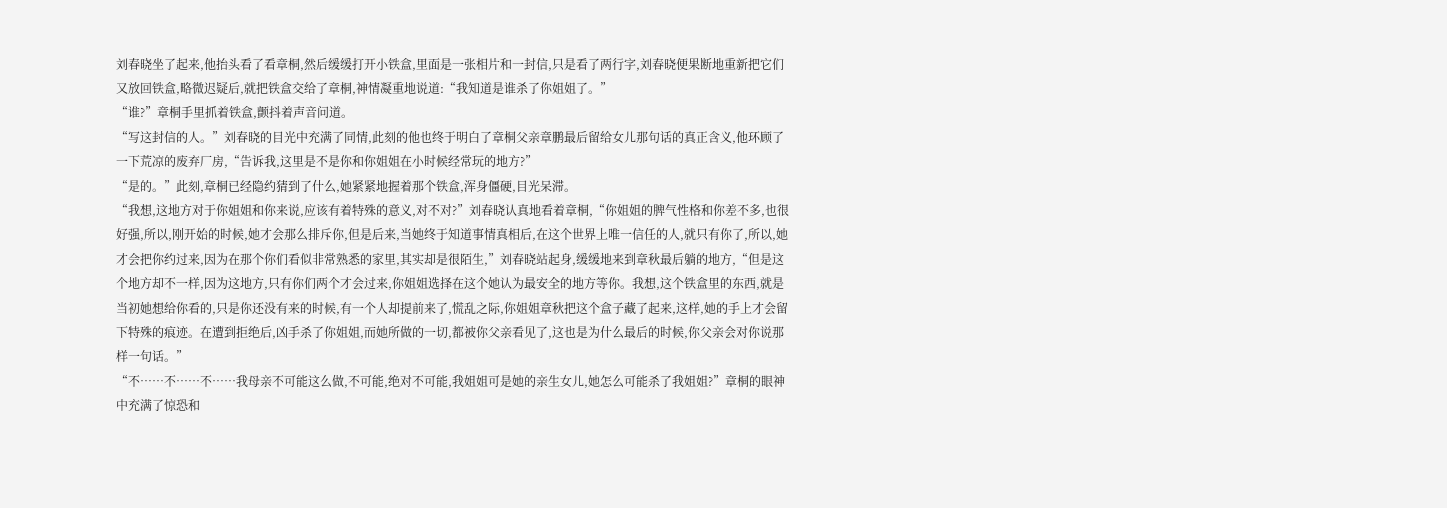刘春晓坐了起来,他抬头看了看章桐,然后缓缓打开小铁盒,里面是一张相片和一封信,只是看了两行字,刘春晓便果断地重新把它们又放回铁盒,略微迟疑后,就把铁盒交给了章桐,神情凝重地说道:“我知道是谁杀了你姐姐了。”
“谁?”章桐手里抓着铁盒,颤抖着声音问道。
“写这封信的人。”刘春晓的目光中充满了同情,此刻的他也终于明白了章桐父亲章鹏最后留给女儿那句话的真正含义,他环顾了一下荒凉的废弃厂房,“告诉我,这里是不是你和你姐姐在小时候经常玩的地方?”
“是的。”此刻,章桐已经隐约猜到了什么,她紧紧地握着那个铁盒,浑身僵硬,目光呆滞。
“我想,这地方对于你姐姐和你来说,应该有着特殊的意义,对不对?”刘春晓认真地看着章桐,“你姐姐的脾气性格和你差不多,也很好强,所以,刚开始的时候,她才会那么排斥你,但是后来,当她终于知道事情真相后,在这个世界上唯一信任的人,就只有你了,所以,她才会把你约过来,因为在那个你们看似非常熟悉的家里,其实却是很陌生,”刘春晓站起身,缓缓地来到章秋最后躺的地方,“但是这个地方却不一样,因为这地方,只有你们两个才会过来,你姐姐选择在这个她认为最安全的地方等你。我想,这个铁盒里的东西,就是当初她想给你看的,只是你还没有来的时候,有一个人却提前来了,慌乱之际,你姐姐章秋把这个盒子藏了起来,这样,她的手上才会留下特殊的痕迹。在遭到拒绝后,凶手杀了你姐姐,而她所做的一切,都被你父亲看见了,这也是为什么最后的时候,你父亲会对你说那样一句话。”
“不……不……不……我母亲不可能这么做,不可能,绝对不可能,我姐姐可是她的亲生女儿,她怎么可能杀了我姐姐?”章桐的眼神中充满了惊恐和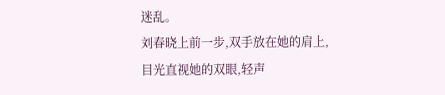迷乱。
刘春晓上前一步,双手放在她的肩上,目光直视她的双眼,轻声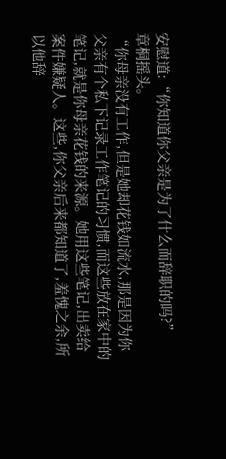安慰道:“你知道你父亲是为了什么而辞职的吗?”
章桐摇头。
“你母亲没有工作,但是她却花钱如流水,那是因为你父亲有个私下记录工作笔记的习惯,而这些放在家中的笔记,就是你母亲花钱的来源。她用这些笔记,出卖给案件嫌疑人。这些,你父亲后来都知道了,羞愧之余,所以他辞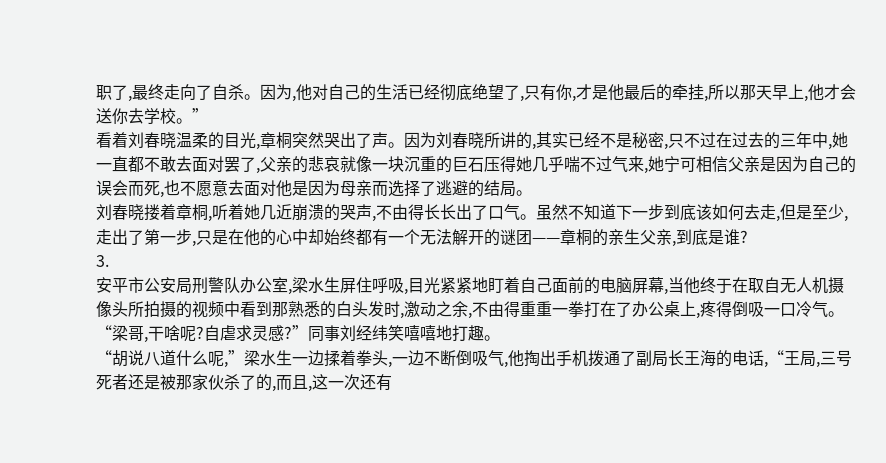职了,最终走向了自杀。因为,他对自己的生活已经彻底绝望了,只有你,才是他最后的牵挂,所以那天早上,他才会送你去学校。”
看着刘春晓温柔的目光,章桐突然哭出了声。因为刘春晓所讲的,其实已经不是秘密,只不过在过去的三年中,她一直都不敢去面对罢了,父亲的悲哀就像一块沉重的巨石压得她几乎喘不过气来,她宁可相信父亲是因为自己的误会而死,也不愿意去面对他是因为母亲而选择了逃避的结局。
刘春晓搂着章桐,听着她几近崩溃的哭声,不由得长长出了口气。虽然不知道下一步到底该如何去走,但是至少,走出了第一步,只是在他的心中却始终都有一个无法解开的谜团——章桐的亲生父亲,到底是谁?
3.
安平市公安局刑警队办公室,梁水生屏住呼吸,目光紧紧地盯着自己面前的电脑屏幕,当他终于在取自无人机摄像头所拍摄的视频中看到那熟悉的白头发时,激动之余,不由得重重一拳打在了办公桌上,疼得倒吸一口冷气。
“梁哥,干啥呢?自虐求灵感?”同事刘经纬笑嘻嘻地打趣。
“胡说八道什么呢,”梁水生一边揉着拳头,一边不断倒吸气,他掏出手机拨通了副局长王海的电话,“王局,三号死者还是被那家伙杀了的,而且,这一次还有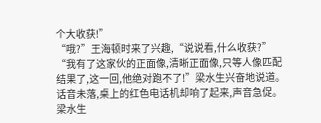个大收获!”
“哦?”王海顿时来了兴趣,“说说看,什么收获?”
“我有了这家伙的正面像,清晰正面像,只等人像匹配结果了,这一回,他绝对跑不了!”梁水生兴奋地说道。
话音未落,桌上的红色电话机却响了起来,声音急促。梁水生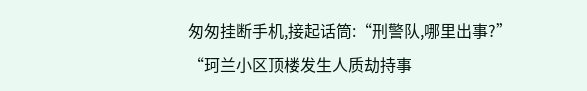匆匆挂断手机,接起话筒:“刑警队,哪里出事?”
“珂兰小区顶楼发生人质劫持事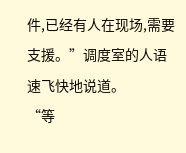件,已经有人在现场,需要支援。”调度室的人语速飞快地说道。
“等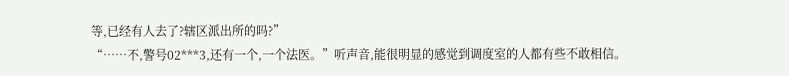等,已经有人去了?辖区派出所的吗?”
“……不,警号02***3,还有一个,一个法医。”听声音,能很明显的感觉到调度室的人都有些不敢相信。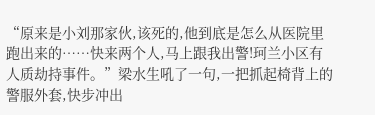“原来是小刘那家伙,该死的,他到底是怎么从医院里跑出来的……快来两个人,马上跟我出警!珂兰小区有人质劫持事件。”梁水生吼了一句,一把抓起椅背上的警服外套,快步冲出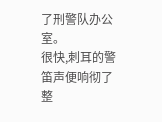了刑警队办公室。
很快,刺耳的警笛声便响彻了整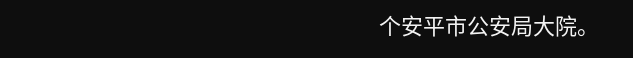个安平市公安局大院。